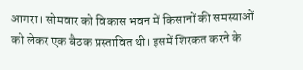आगरा। सोमवार को विकास भवन में किसानों की समस्याओं को लेकर एक बैठक प्रस्तावित थी। इसमें शिरकत करने के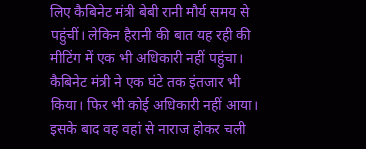लिए कैबिनेट मंत्री बेबी रानी मौर्य समय से पहुंचीं। लेकिन हैरानी की बात यह रही की मीटिंग में एक भी अधिकारी नहीं पहुंचा। कैबिनेट मंत्री ने एक घंटे तक इंतजार भी किया। फिर भी कोई अधिकारी नहीं आया। इसके बाद वह वहां से नाराज होकर चली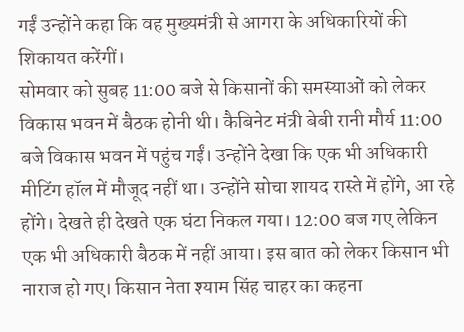गईं उन्होंने कहा कि वह मुख्यमंत्री से आगरा के अधिकारियों की शिकायत करेंगीं।
सोमवार को सुबह 11:00 बजे से किसानों की समस्याओं को लेकर विकास भवन में बैठक होनी थी। कैबिनेट मंत्री बेबी रानी मौर्य 11:00 बजे विकास भवन में पहुंच गईं। उन्होंने देखा कि एक भी अधिकारी मीटिंग हॉल में मौजूद नहीं था। उन्होंने सोचा शायद रास्ते में होंगे, आ रहे होंगे। देखते ही देखते एक घंटा निकल गया। 12:00 बज गए लेकिन एक भी अधिकारी बैठक में नहीं आया। इस बात को लेकर किसान भी नाराज हो गए। किसान नेता श्याम सिंह चाहर का कहना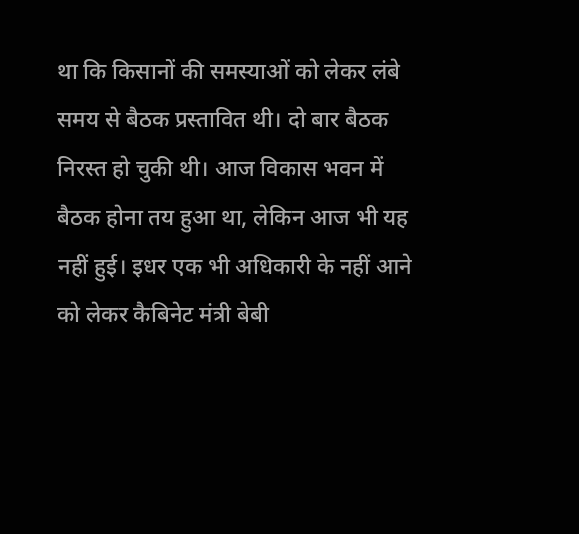था कि किसानों की समस्याओं को लेकर लंबे समय से बैठक प्रस्तावित थी। दो बार बैठक निरस्त हो चुकी थी। आज विकास भवन में बैठक होना तय हुआ था, लेकिन आज भी यह नहीं हुई। इधर एक भी अधिकारी के नहीं आने को लेकर कैबिनेट मंत्री बेबी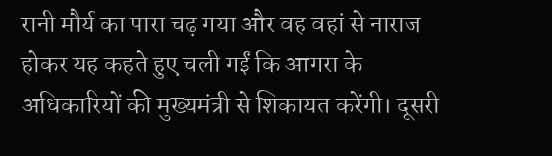रानी मौर्य का पारा चढ़ गया और वह वहां से नाराज होकर यह कहते हुए चली गईं कि आगरा के अधिकारियों की मुख्यमंत्री से शिकायत करेंगी। दूसरी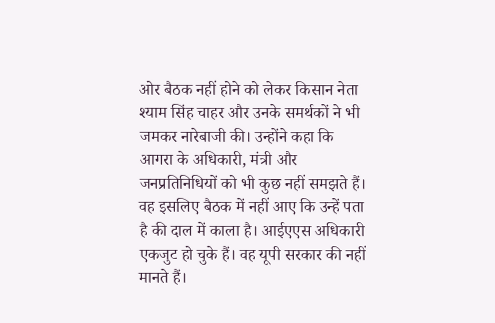ओर बैठक नहीं होने को लेकर किसान नेता श्याम सिंह चाहर और उनके समर्थकों ने भी जमकर नारेबाजी की। उन्होंने कहा कि आगरा के अधिकारी, मंत्री और जनप्रतिनिधियों को भी कुछ नहीं समझते हैं। वह इसलिए बैठक में नहीं आए कि उन्हें पता है की दाल में काला है। आईएएस अधिकारी एकजुट हो चुके हैं। वह यूपी सरकार की नहीं मानते हैं।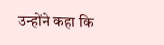उन्होंने कहा कि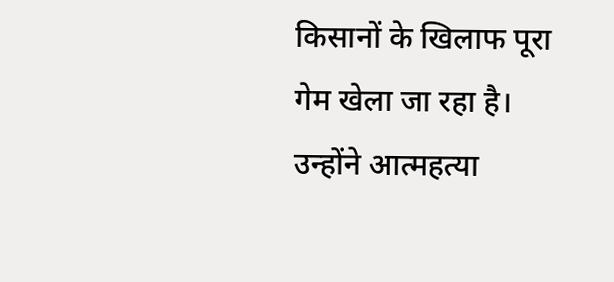किसानों के खिलाफ पूरा गेम खेला जा रहा है। उन्होंने आत्महत्या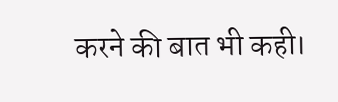करने की बात भी कही।